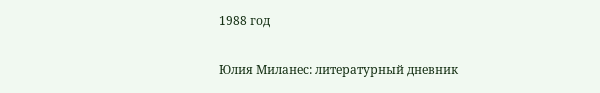1988 год

Юлия Миланес: литературный дневник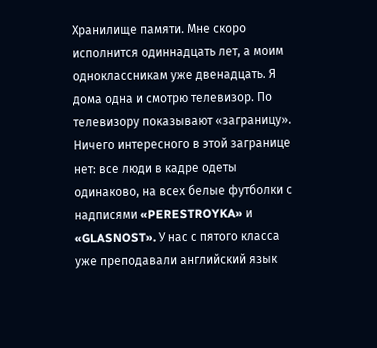Хранилище памяти. Мне скоро исполнится одиннадцать лет, а моим одноклассникам уже двенадцать. Я дома одна и смотрю телевизор. По телевизору показывают «заграницу». Ничего интересного в этой загранице нет: все люди в кадре одеты одинаково, на всех белые футболки с надписями «PERESTROYKA» и «GLASNOST». У нас с пятого класса уже преподавали английский язык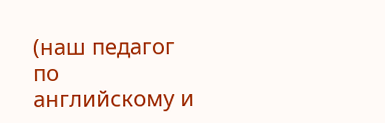(наш педагог по английскому и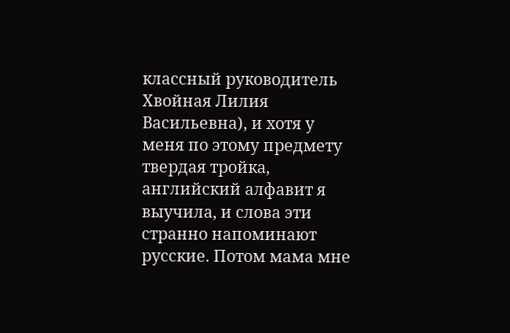классный руководитель Хвойная Лилия Васильевна), и хотя у меня по этому предмету твердая тройка, английский алфавит я выучила, и слова эти странно напоминают русские. Потом мама мне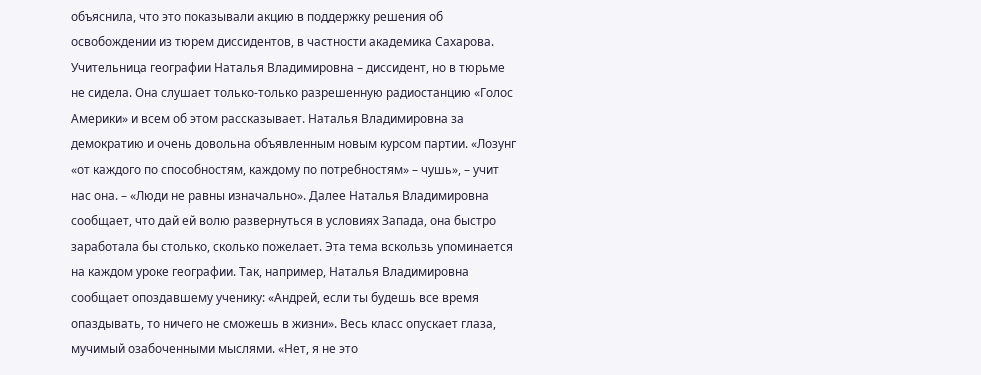объяснила, что это показывали акцию в поддержку решения об освобождении из тюрем диссидентов, в частности академика Сахарова.
Учительница географии Наталья Владимировна – диссидент, но в тюрьме не сидела. Она слушает только-только разрешенную радиостанцию «Голос Америки» и всем об этом рассказывает. Наталья Владимировна за демократию и очень довольна объявленным новым курсом партии. «Лозунг «от каждого по способностям, каждому по потребностям» – чушь», – учит нас она. – «Люди не равны изначально». Далее Наталья Владимировна сообщает, что дай ей волю развернуться в условиях Запада, она быстро заработала бы столько, сколько пожелает. Эта тема вскользь упоминается на каждом уроке географии. Так, например, Наталья Владимировна сообщает опоздавшему ученику: «Андрей, если ты будешь все время опаздывать, то ничего не сможешь в жизни». Весь класс опускает глаза, мучимый озабоченными мыслями. «Нет, я не это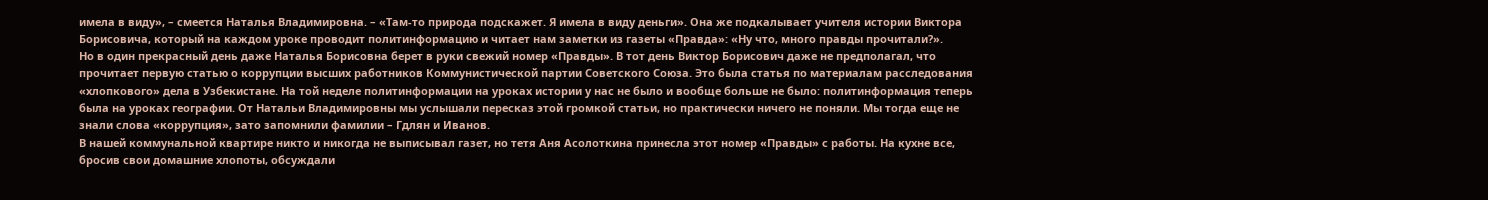имела в виду», – смеется Наталья Владимировна. – «Там-то природа подскажет. Я имела в виду деньги». Она же подкалывает учителя истории Виктора Борисовича, который на каждом уроке проводит политинформацию и читает нам заметки из газеты «Правда»: «Ну что, много правды прочитали?».
Но в один прекрасный день даже Наталья Борисовна берет в руки свежий номер «Правды». В тот день Виктор Борисович даже не предполагал, что прочитает первую статью о коррупции высших работников Коммунистической партии Советского Союза. Это была статья по материалам расследования «хлопкового» дела в Узбекистане. На той неделе политинформации на уроках истории у нас не было и вообще больше не было: политинформация теперь была на уроках географии. От Натальи Владимировны мы услышали пересказ этой громкой статьи, но практически ничего не поняли. Мы тогда еще не знали слова «коррупция», зато запомнили фамилии – Гдлян и Иванов.
В нашей коммунальной квартире никто и никогда не выписывал газет, но тетя Аня Асолоткина принесла этот номер «Правды» с работы. На кухне все, бросив свои домашние хлопоты, обсуждали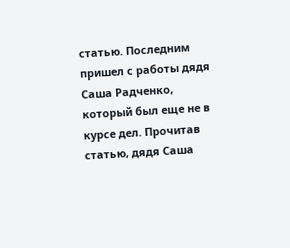статью. Последним пришел с работы дядя Саша Радченко, который был еще не в курсе дел. Прочитав статью, дядя Саша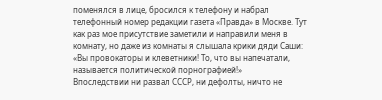поменялся в лице, бросился к телефону и набрал телефонный номер редакции газета «Правда» в Москве. Тут как раз мое присутствие заметили и направили меня в комнату, но даже из комнаты я слышала крики дяди Саши: «Вы провокаторы и клеветники! То, что вы напечатали, называется политической порнографией!»
Впоследствии ни развал СССР, ни дефолты, ничто не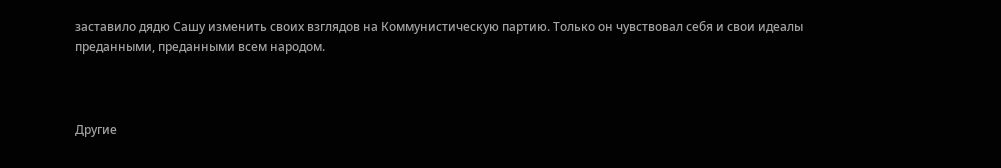заставило дядю Сашу изменить своих взглядов на Коммунистическую партию. Только он чувствовал себя и свои идеалы преданными, преданными всем народом.



Другие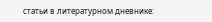статьи в литературном дневнике: